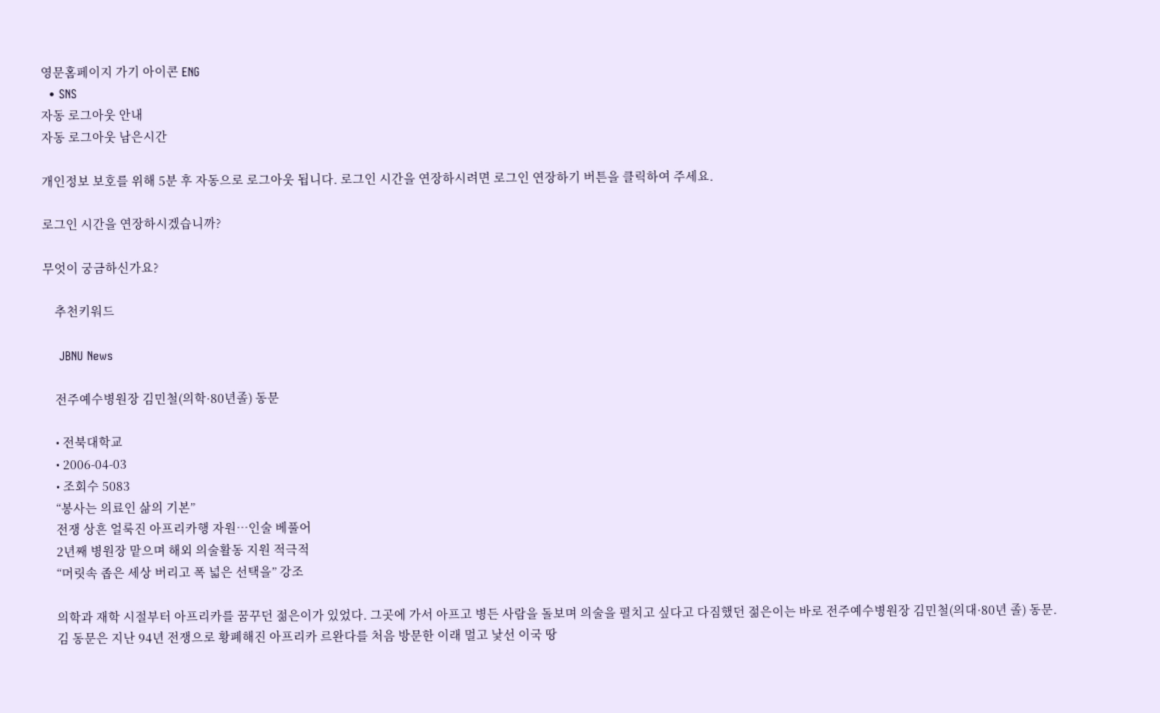영문홈페이지 가기 아이콘 ENG
  • SNS
자동 로그아웃 안내
자동 로그아웃 남은시간

개인정보 보호를 위해 5분 후 자동으로 로그아웃 됩니다. 로그인 시간을 연장하시려면 로그인 연장하기 버튼을 클릭하여 주세요.

로그인 시간을 연장하시겠습니까?

무엇이 궁금하신가요?

    추천키워드

    JBNU News

    전주예수병원장 김민철(의학·80년졸) 동문

    • 전북대학교
    • 2006-04-03
    • 조회수 5083
    “봉사는 의료인 삶의 기본”
    전쟁 상흔 얼룩진 아프리카행 자원…인술 베풀어
    2년째 병원장 맡으며 해외 의술활동 지원 적극적
    “머릿속 좁은 세상 버리고 폭 넓은 선택을” 강조

    의학과 재학 시절부터 아프리카를 꿈꾸던 젊은이가 있었다. 그곳에 가서 아프고 병든 사람을 돌보며 의술을 펼치고 싶다고 다짐했던 젊은이는 바로 전주예수병원장 김민철(의대·80년 졸) 동문.
    김 동문은 지난 94년 전쟁으로 황폐해진 아프리카 르완다를 처음 방문한 이래 멀고 낯선 이국 땅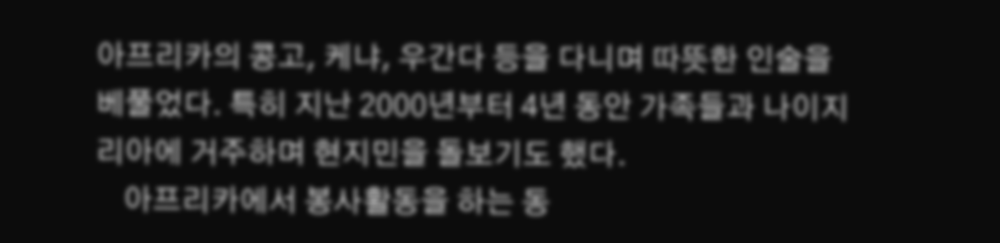아프리카의 콩고, 케냐, 우간다 등을 다니며 따뜻한 인술을 베풀었다. 특히 지난 2000년부터 4년 동안 가족들과 나이지리아에 거주하며 현지민을 돌보기도 했다.
    아프리카에서 봉사활동을 하는 동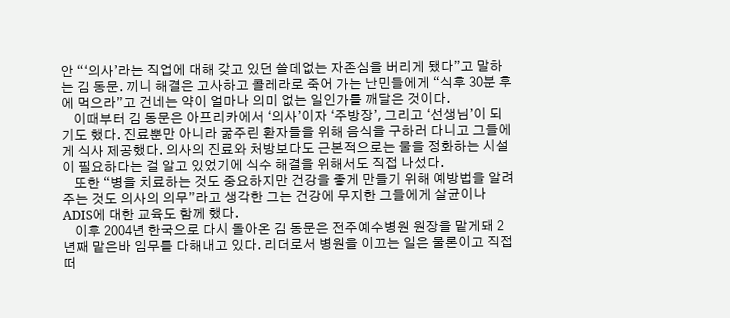안 “‘의사’라는 직업에 대해 갖고 있던 쓸데없는 자존심을 버리게 됐다”고 말하는 김 동문. 끼니 해결은 고사하고 콜레라로 죽어 가는 난민들에게 “식후 30분 후에 먹으라”고 건네는 약이 얼마나 의미 없는 일인가를 깨달은 것이다.
    이때부터 김 동문은 아프리카에서 ‘의사’이자 ‘주방장’, 그리고 ‘선생님’이 되기도 했다. 진료뿐만 아니라 굶주린 환자들을 위해 음식을 구하러 다니고 그들에게 식사 제공했다. 의사의 진료와 처방보다도 근본적으로는 물을 정화하는 시설이 필요하다는 걸 알고 있었기에 식수 해결을 위해서도 직접 나섰다.
    또한 “병을 치료하는 것도 중요하지만 건강을 좋게 만들기 위해 예방법을 알려주는 것도 의사의 의무”라고 생각한 그는 건강에 무지한 그들에게 살균이나 ADIS에 대한 교육도 함께 했다.
    이후 2004년 한국으로 다시 돌아온 김 동문은 전주예수병원 원장을 맡게돼 2년째 맡은바 임무를 다해내고 있다. 리더로서 병원을 이끄는 일은 물론이고 직접 떠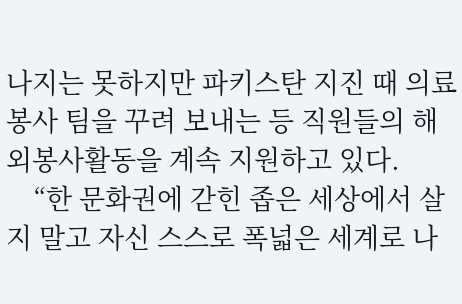나지는 못하지만 파키스탄 지진 때 의료봉사 팀을 꾸려 보내는 등 직원들의 해외봉사활동을 계속 지원하고 있다.
    “한 문화권에 갇힌 좁은 세상에서 살지 말고 자신 스스로 폭넓은 세계로 나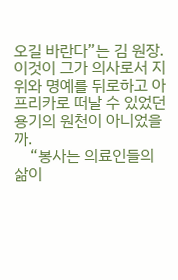오길 바란다”는 김 원장. 이것이 그가 의사로서 지위와 명예를 뒤로하고 아프리카로 떠날 수 있었던 용기의 원천이 아니었을까.
    “봉사는 의료인들의 삶이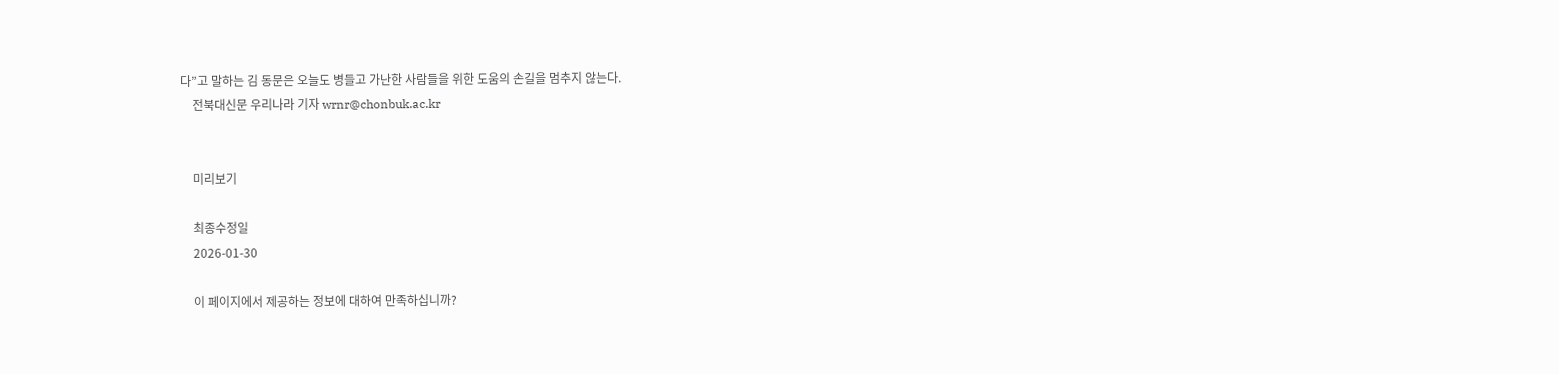다”고 말하는 김 동문은 오늘도 병들고 가난한 사람들을 위한 도움의 손길을 멈추지 않는다.
    전북대신문 우리나라 기자 wrnr@chonbuk.ac.kr


    미리보기

    최종수정일
    2026-01-30

    이 페이지에서 제공하는 정보에 대하여 만족하십니까?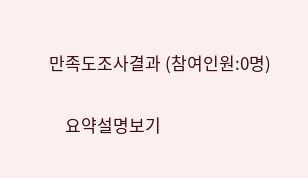만족도조사결과 (참여인원:0명)

    요약설명보기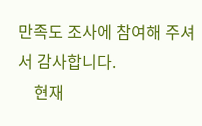만족도 조사에 참여해 주셔서 감사합니다.
    현재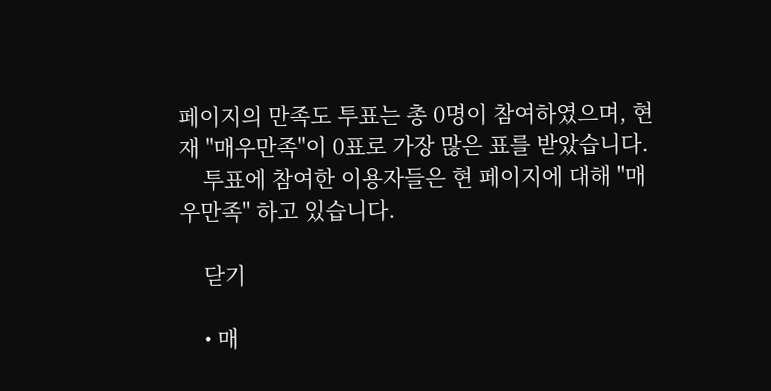페이지의 만족도 투표는 총 0명이 참여하였으며, 현재 "매우만족"이 0표로 가장 많은 표를 받았습니다.
    투표에 참여한 이용자들은 현 페이지에 대해 "매우만족" 하고 있습니다.

    닫기

    • 매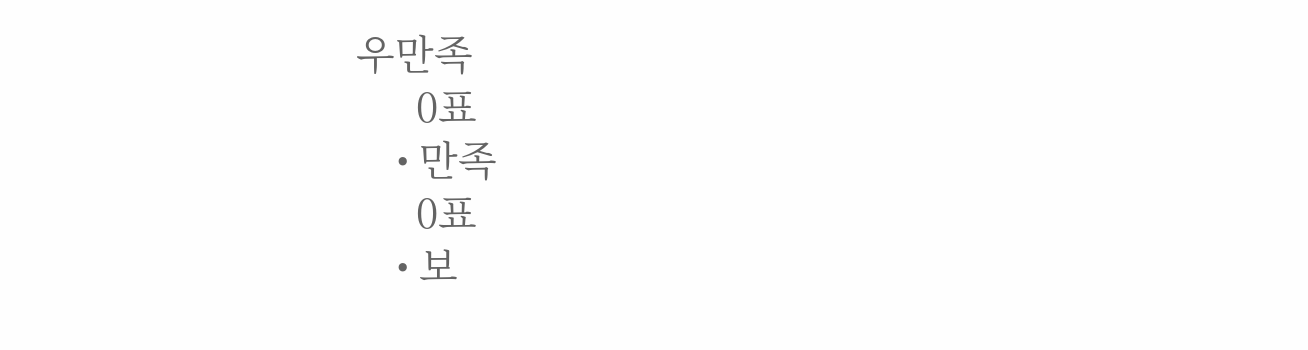우만족
      0표
    • 만족
      0표
    • 보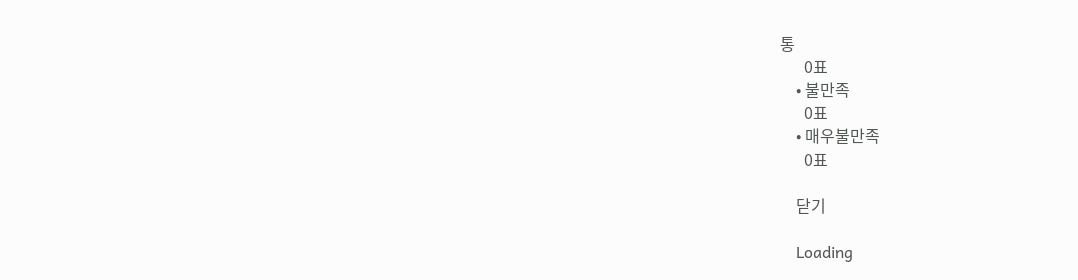통
      0표
    • 불만족
      0표
    • 매우불만족
      0표

    닫기

    Loading